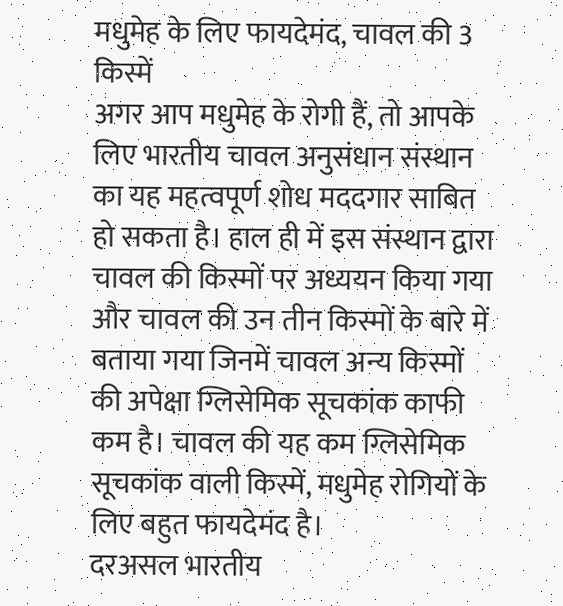मधुमेह के लिए फायदेमंद, चावल की 3 किस्में
अगर आप मधुमेह के रोगी हैं, तो आपके लिए भारतीय चावल अनुसंधान संस्थान का यह महत्वपूर्ण शोध मददगार साबित हो सकता है। हाल ही में इस संस्थान द्वारा चावल की किस्मों पर अध्ययन किया गया और चावल की उन तीन किस्मों के बारे में बताया गया जिनमें चावल अन्य किस्मों की अपेक्षा ग्लिसेमिक सूचकांक काफी कम है। चावल की यह कम ग्लिसेमिक सूचकांक वाली किस्में, मधुमेह रोगियों के लिए बहुत फायदेमंद है।
दरअसल भारतीय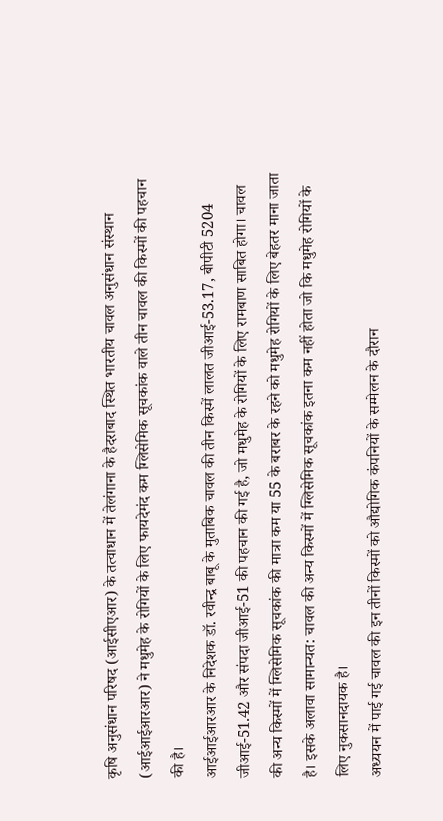कृषि अनुसंधान परिषद (आईसीएआर) के तत्वाधान में तेलंगाना के हैदराबाद स्थित भारतीय चावल अनुसंधान संस्थान (आईआईआरआर) ने मधुमेह के रोगियों के लिए फायदेमंद कम ग्लिसेमिक सूचकांक वाले तीन चावल की किस्मों की पहचान की है।
आईआईआरआर के निदेशक डॉ. रवीन्द्र बाबू के मुताबिक चावल की तीन किस्में लालत जीआई-53.17, बीपीटी 5204 जीआई-51.42 और संपदा जीआई-51 की पहचान की गई है, जो मधुमेह के रोगियों के लिए रामबाण साबित होगा। चावल की अन्य किस्मों में ग्लिसेमिक सूचकांक की मात्रा कम या 55 के बराबर के रहने को मधुमेह रोगियों के लिए बेहतर माना जाता है। इसके अलावा सामान्यत: चावल की अन्य किस्मों में ग्लिसेमिक सूचकांक इतना कम नहीं होता जो कि मधुमेह रोगियों के लिए नुकसानदायक है।
अध्ययन में पाई गई चावल की इन तीनों किस्मों को औद्योगिक कंपनियों के सम्मेलन के दौरान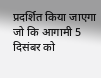प्रदर्शित किया जाएगा जो कि आगामी 5 दिसंबर को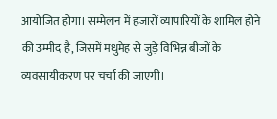आयोजित होगा। सम्मेलन में हजारों व्यापारियों के शामिल होने की उम्मीद है, जिसमें मधुमेह से जुड़े विभिन्न बीजों के व्यवसायीकरण पर चर्चा की जाएगी।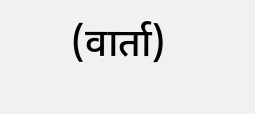(वार्ता)